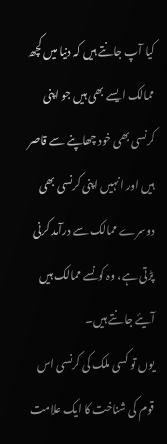کیا آپ جانتے ہیں کہ دنیا میں کچھ ممالک ایسے بھی ہیں جو اپنی کرنسی بھی خود چھاپنے سے قاصر ہیں اور انہیں اپنی کرنسی بھی دوسرے ممالک سے درآمد کرنی پڑتی ہے، وہ کونسے ممالک ہیں آیئے جانتے ہیں۔
یوں تو کسی ملک کی کرنسی اس قوم کی شناخت کا ایک علامت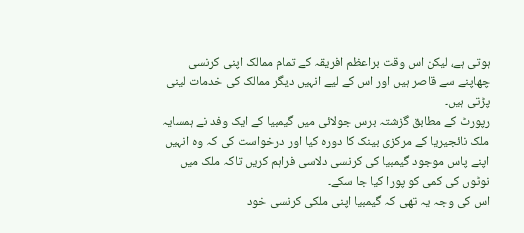ہوتی ہے، لیکن اس وقت براعظم افریقہ کے تمام ممالک اپنی کرنسی چھاپنے سے قاصر ہیں اور اس کے لیے انہیں دیگر ممالک کی خدمات لینی پڑتی ہیں۔
رپورٹ کے مطابق گزشتہ برس جولائی میں گیمبیا کے ایک وفد نے ہمسایہ ملک نائجیریا کے مرکزی بینک کا دورہ کیا اور درخواست کی کہ وہ انہیں اپنے پاس موجود گیمبیا کی کرنسی دلاسی فراہم کریں تاکہ ملک میں نوٹوں کی کمی کو پورا کیا جا سکے۔
اس کی وجہ یہ تھی کہ گیمبیا اپنی ملکی کرنسی خود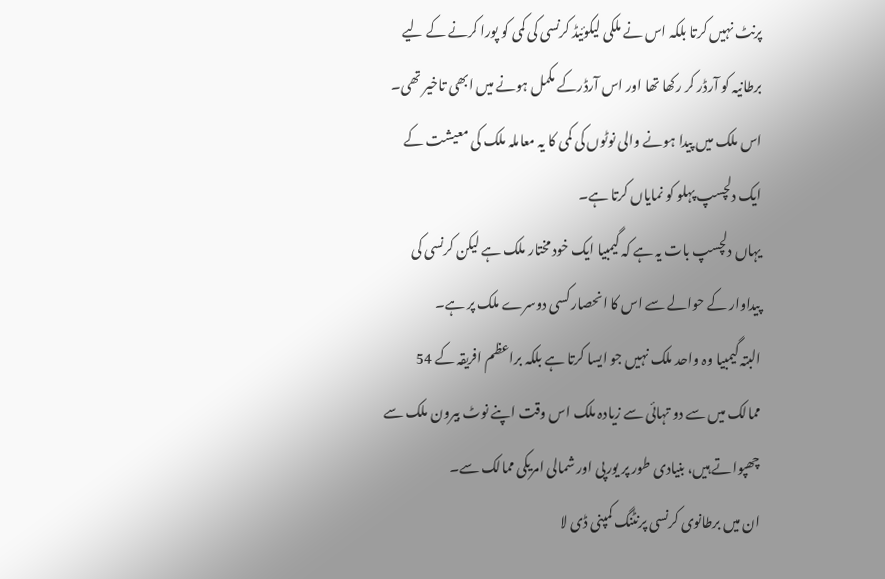پرنٹ نہیں کرتا بلکہ اس نے ملکی لیکوئیڈ کرنسی کی کمی کو پورا کرنے کے لیے برطانیہ کو آرڈر کر رکھا تھا اور اس آرڈرکے مکمل ہونے میں ابھی تاخیر تھی۔
اس ملک میں پیدا ہونے والی نوٹوں کی کمی کا یہ معاملہ ملک کی معیشت کے ایک دلچسپ پہلو کو نمایاں کرتا ہے۔
یہاں دلچسپ بات یہ ہے کہ گیمبیا ایک خود مختار ملک ہے لیکن کرنسی کی پیداوار کے حوالے سے اس کا انحصار کسی دوسرے ملک پر ہے۔
البتہ گیمبیا وہ واحد ملک نہیں جو ایسا کرتا ہے بلکہ براعظم افریقہ کے 54 ممالک میں سے دو تہائی سے زیادہ ملک اس وقت اپنے نوٹ بیرون ملک سے چھپواتے ہیں، بنیادی طور پر یورپی اور شمالی امریکی ممالک سے۔
ان میں برطانوی کرنسی پرنٹنگ کمپنی ڈی لا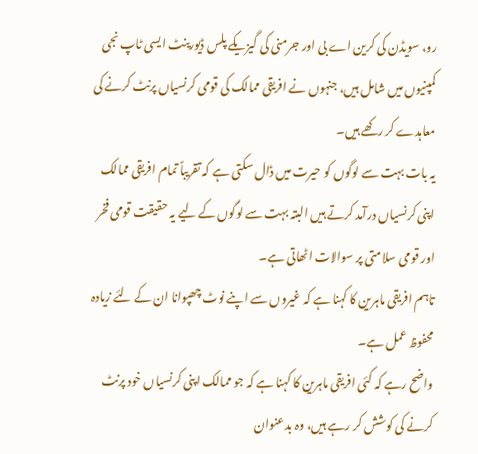رو، سویڈن کی کرین اے بی اور جرمنی کی گیزیکے پلس ڈیورینٹ ایسی ٹاپ نجی کمپنیوں میں شامل ہیں، جنہوں نے افریقی ممالک کی قومی کرنسیاں پرنٹ کرنے کی معاہدے کر رکھے ہیں۔
یہ بات بہت سے لوگوں کو حیرت میں ڈال سکتی ہے کہ تقریباً تمام افریقی ممالک اپنی کرنسیاں درآمد کرتے ہیں البتہ بہت سے لوگوں کے لیے یہ حقیقت قومی فخر اور قومی سلامتی پر سوالات اٹھاتی ہے۔
تاہم افریقی ماہرین کا کہنا ہے کہ غیروں سے اپنے نوٹ چھپوانا ان کے لئے زیادہ محفوظ عمل ہے۔
واضح رہے کہ کئی افریقی ماہرین کا کہنا ہے کہ جو ممالک اپنی کرنسیاں خود پرنٹ کرنے کی کوشش کر رہے ہیں، وہ بدعنوان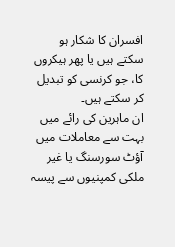افسران کا شکار ہو سکتے ہیں یا پھر ہیکروں کا، جو کرنسی کو تبدیل کر سکتے ہیں۔
ان ماہرین کی رائے میں بہت سے معاملات میں آؤٹ سورسنگ یا غیر ملکی کمپنیوں سے پیسہ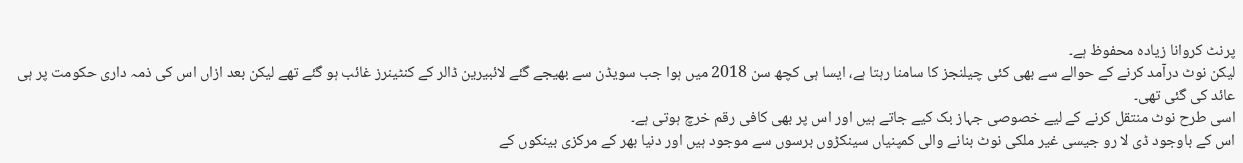پرنٹ کروانا زیادہ محفوظ ہے۔
لیکن نوٹ درآمد کرنے کے حوالے سے بھی کئی چیلنجز کا سامنا رہتا ہے، ایسا ہی کچھ سن 2018 میں ہوا جب سویڈن سے بھیجے گئے لائبیرین ڈالر کے کنٹینرز غائب ہو گئے تھے لیکن بعد ازاں اس کی ذمہ داری حکومت پر ہی عائد کی گئی تھی۔
اسی طرح نوٹ منتقل کرنے کے لیے خصوصی جہاز بک کیے جاتے ہیں اور اس پر بھی کافی رقم خرچ ہوتی ہے۔
اس کے باوجود ڈی لا رو جیسی غیر ملکی نوٹ بنانے والی کمپنیاں سینکڑوں برسوں سے موجود ہیں اور دنیا بھر کے مرکزی بینکوں کے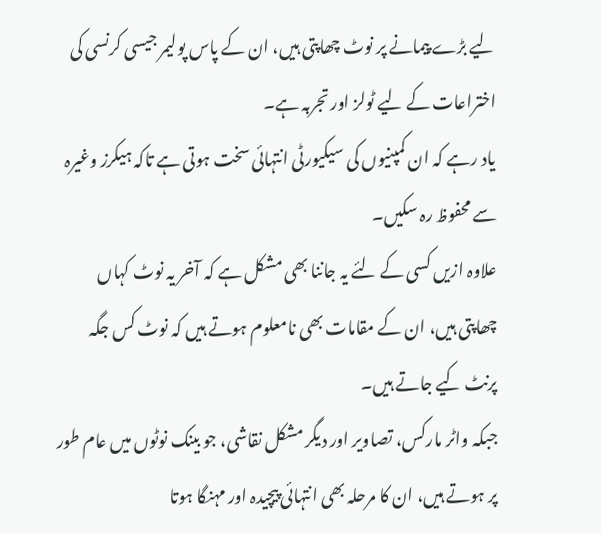لیے بڑے پیمانے پر نوٹ چھاپتی ہیں، ان کے پاس پولیمر جیسی کرنسی کی اختراعات کے لیے ٹولز اور تجربہ ہے۔
یاد رہے کہ ان کمپنیوں کی سیکیورٹی انتہائی سخت ہوتی ہے تاکہ ہیکرز وغیرہ سے محفوظ رہ سکیں۔
علاوہ ازیں کسی کے لئے یہ جاننا بھی مشکل ہے کہ آخر یہ نوٹ کہاں چھاپتی ہیں، ان کے مقامات بھی نامعلوم ہوتے ہیں کہ نوٹ کس جگہ پرنٹ کیے جاتے ہیں۔
جبکہ واٹر مارکس، تصاویر اور دیگر مشکل نقاشی، جو بینک نوٹوں میں عام طور پر ہوتے ہیں، ان کا مرحلہ بھی انتہائی پیچیدہ اور مہنگا ہوتا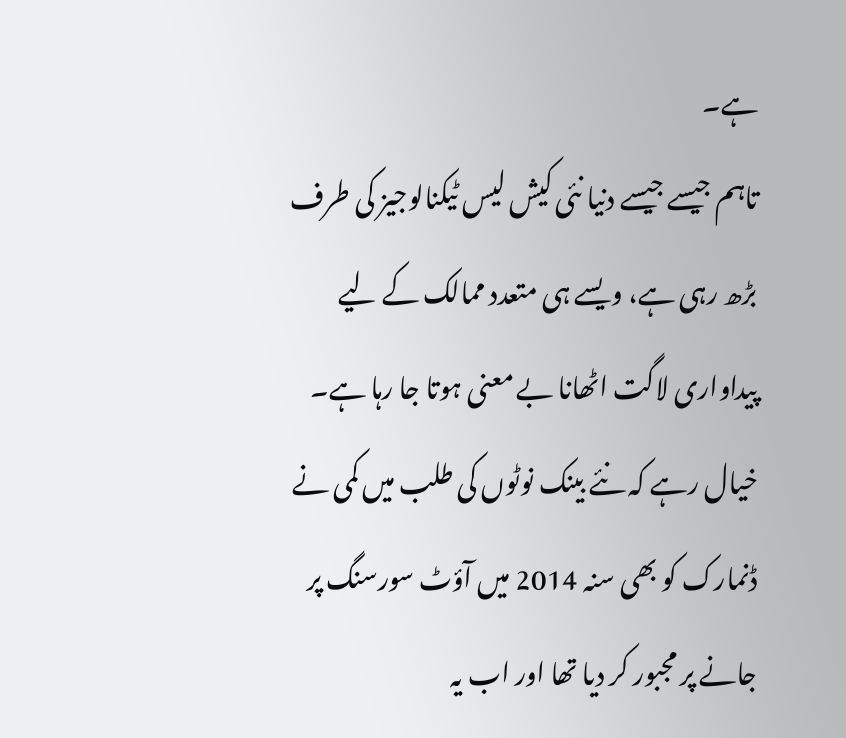ہے۔
تاہم جیسے جیسے دنیا نئی کیش لیس ٹیکنالوجیز کی طرف بڑھ رہی ہے، ویسے ہی متعدد ممالک کے لیے پیداواری لاگت اٹھانا بے معنی ہوتا جا رہا ہے۔
خیال رہے کہ نئے بینک نوٹوں کی طلب میں کمی نے ڈنمارک کو بھی سنہ 2014 میں آؤٹ سورسنگ پر جانے پر مجبور کر دیا تھا اور اب یہ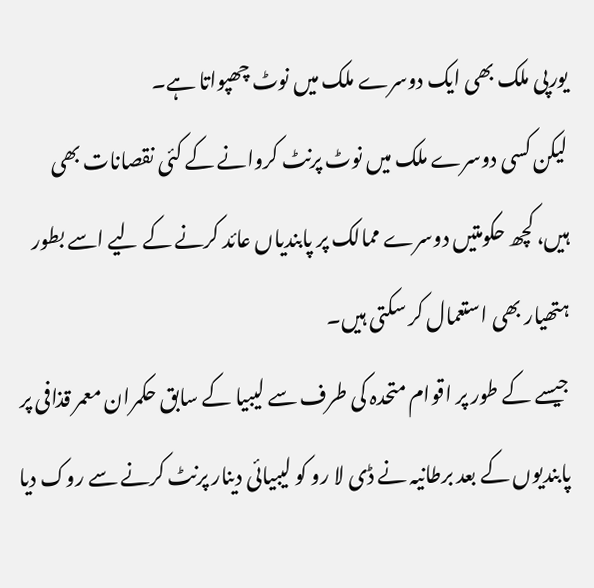یورپی ملک بھی ایک دوسرے ملک میں نوٹ چھپواتا ہے۔
لیکن کسی دوسرے ملک میں نوٹ پرنٹ کروانے کے کئی نقصانات بھی ہیں، کچھ حکومتیں دوسرے ممالک پر پابندیاں عائد کرنے کے لیے اسے بطور ہتھیار بھی استعمال کر سکتی ہیں۔
جیسے کے طور پر اقوام متحدہ کی طرف سے لیبیا کے سابق حکمران معمر قذافی پر پابندیوں کے بعد برطانیہ نے ڈی لا رو کو لیبیائی دینار پرنٹ کرنے سے روک دیا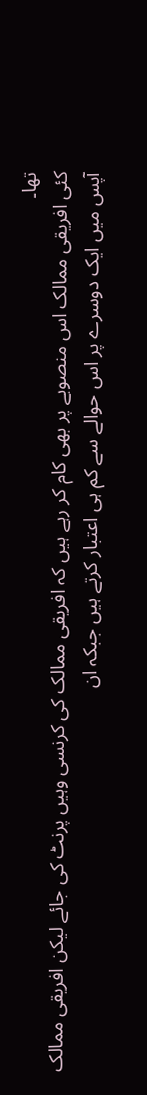تھا۔
کئی افریقی ممالک اس منصوبے پر بھی کام کر رہے ہیں کہ افریقی ممالک کی کرنسی وہیں پرنٹ کی جائے لیکن افریقی ممالک آپس میں ایک دوسرے پر اس حوالے سے کم ہی اعتبار کرتے ہیں جبکہ ان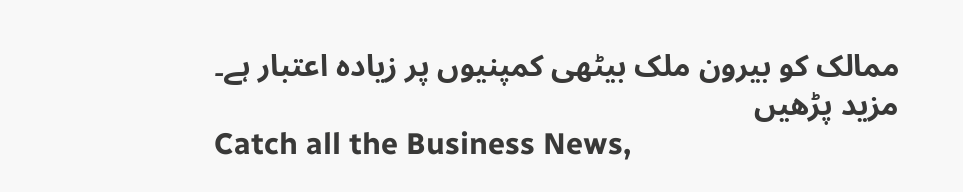ممالک کو بیرون ملک بیٹھی کمپنیوں پر زیادہ اعتبار ہے۔
مزید پڑھیں
Catch all the Business News,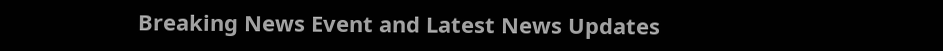Breaking News Event and Latest News Updates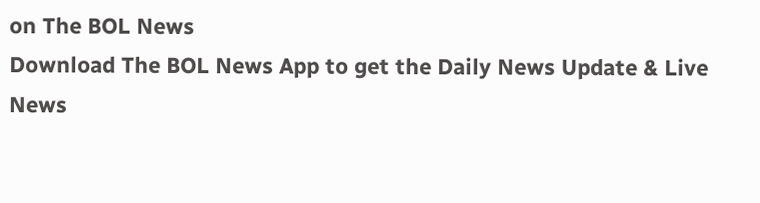on The BOL News
Download The BOL News App to get the Daily News Update & Live News